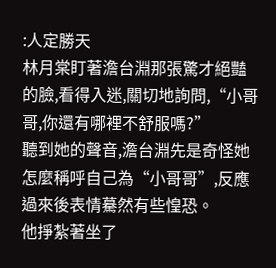:人定勝天
林月棠盯著澹台淵那張驚才絕豔的臉,看得入迷,關切地詢問,“小哥哥,你還有哪裡不舒服嗎?”
聽到她的聲音,澹台淵先是奇怪她怎麼稱呼自己為“小哥哥”,反應過來後表情驀然有些惶恐。
他掙紮著坐了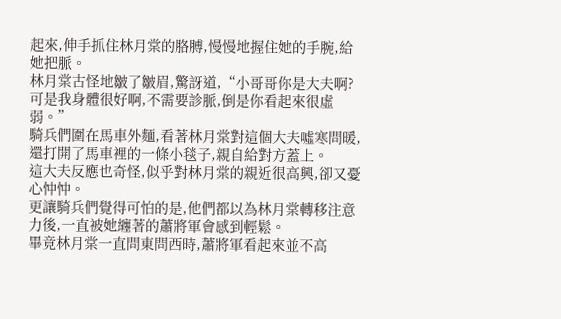起來,伸手抓住林月棠的胳膊,慢慢地握住她的手腕,給她把脈。
林月棠古怪地皺了皺眉,驚訝道,“小哥哥你是大夫啊?可是我身體很好啊,不需要診脈,倒是你看起來很虛弱。”
騎兵們圍在馬車外麵,看著林月棠對這個大夫噓寒問暖,還打開了馬車裡的一條小毯子,親自給對方蓋上。
這大夫反應也奇怪,似乎對林月棠的親近很高興,卻又憂心忡忡。
更讓騎兵們覺得可怕的是,他們都以為林月棠轉移注意力後,一直被她纏著的蕭將軍會感到輕鬆。
畢竟林月棠一直問東問西時,蕭將軍看起來並不高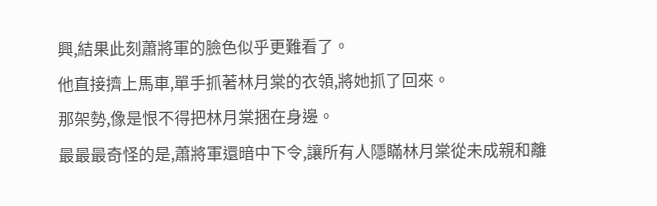興,結果此刻蕭將軍的臉色似乎更難看了。
他直接擠上馬車,單手抓著林月棠的衣領,將她抓了回來。
那架勢,像是恨不得把林月棠捆在身邊。
最最最奇怪的是,蕭將軍還暗中下令,讓所有人隱瞞林月棠從未成親和離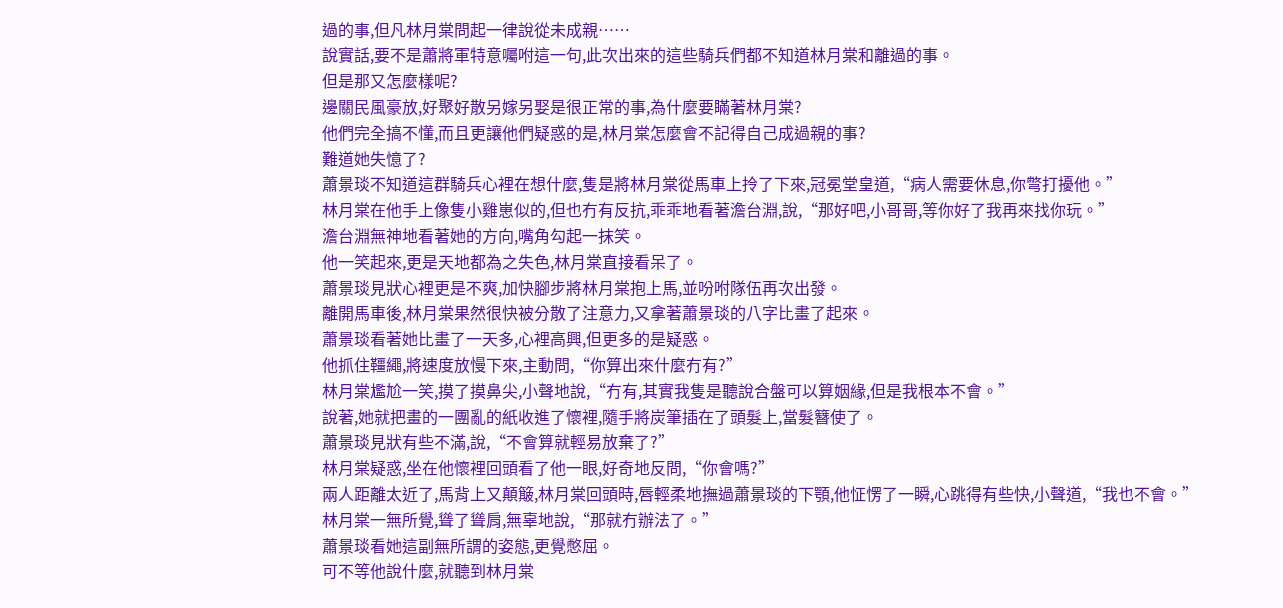過的事,但凡林月棠問起一律說從未成親……
說實話,要不是蕭將軍特意囑咐這一句,此次出來的這些騎兵們都不知道林月棠和離過的事。
但是那又怎麼樣呢?
邊關民風豪放,好聚好散另嫁另娶是很正常的事,為什麼要瞞著林月棠?
他們完全搞不懂,而且更讓他們疑惑的是,林月棠怎麼會不記得自己成過親的事?
難道她失憶了?
蕭景琰不知道這群騎兵心裡在想什麼,隻是將林月棠從馬車上拎了下來,冠冕堂皇道,“病人需要休息,你彆打擾他。”
林月棠在他手上像隻小雞崽似的,但也冇有反抗,乖乖地看著澹台淵,說,“那好吧,小哥哥,等你好了我再來找你玩。”
澹台淵無神地看著她的方向,嘴角勾起一抹笑。
他一笑起來,更是天地都為之失色,林月棠直接看呆了。
蕭景琰見狀心裡更是不爽,加快腳步將林月棠抱上馬,並吩咐隊伍再次出發。
離開馬車後,林月棠果然很快被分散了注意力,又拿著蕭景琰的八字比畫了起來。
蕭景琰看著她比畫了一天多,心裡高興,但更多的是疑惑。
他抓住韁繩,將速度放慢下來,主動問,“你算出來什麼冇有?”
林月棠尷尬一笑,摸了摸鼻尖,小聲地說,“冇有,其實我隻是聽說合盤可以算姻緣,但是我根本不會。”
說著,她就把畫的一團亂的紙收進了懷裡,隨手將炭筆插在了頭髮上,當髮簪使了。
蕭景琰見狀有些不滿,說,“不會算就輕易放棄了?”
林月棠疑惑,坐在他懷裡回頭看了他一眼,好奇地反問,“你會嗎?”
兩人距離太近了,馬背上又顛簸,林月棠回頭時,唇輕柔地撫過蕭景琰的下顎,他怔愣了一瞬,心跳得有些快,小聲道,“我也不會。”
林月棠一無所覺,聳了聳肩,無辜地說,“那就冇辦法了。”
蕭景琰看她這副無所謂的姿態,更覺憋屈。
可不等他說什麼,就聽到林月棠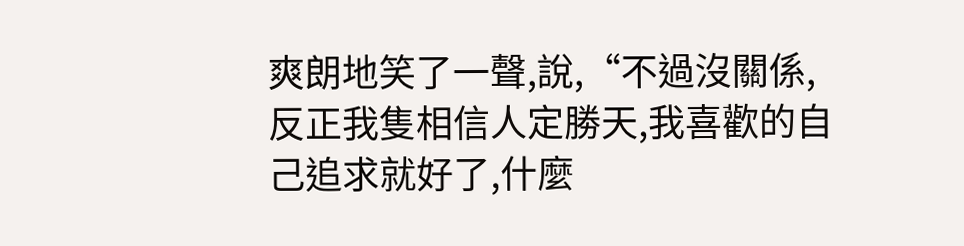爽朗地笑了一聲,說,“不過沒關係,反正我隻相信人定勝天,我喜歡的自己追求就好了,什麼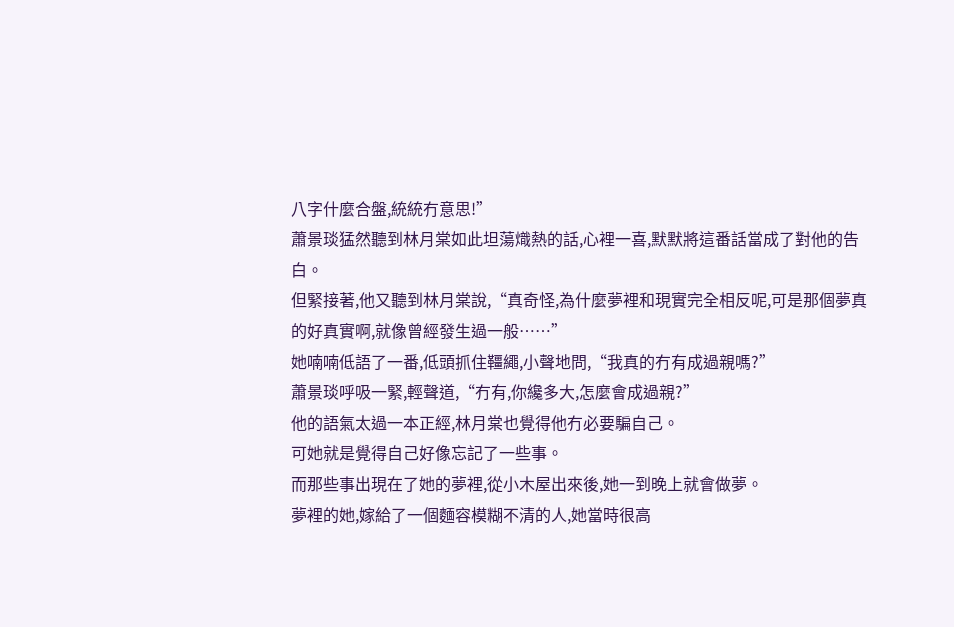八字什麼合盤,統統冇意思!”
蕭景琰猛然聽到林月棠如此坦蕩熾熱的話,心裡一喜,默默將這番話當成了對他的告白。
但緊接著,他又聽到林月棠說,“真奇怪,為什麼夢裡和現實完全相反呢,可是那個夢真的好真實啊,就像曾經發生過一般……”
她喃喃低語了一番,低頭抓住韁繩,小聲地問,“我真的冇有成過親嗎?”
蕭景琰呼吸一緊,輕聲道,“冇有,你纔多大,怎麼會成過親?”
他的語氣太過一本正經,林月棠也覺得他冇必要騙自己。
可她就是覺得自己好像忘記了一些事。
而那些事出現在了她的夢裡,從小木屋出來後,她一到晚上就會做夢。
夢裡的她,嫁給了一個麵容模糊不清的人,她當時很高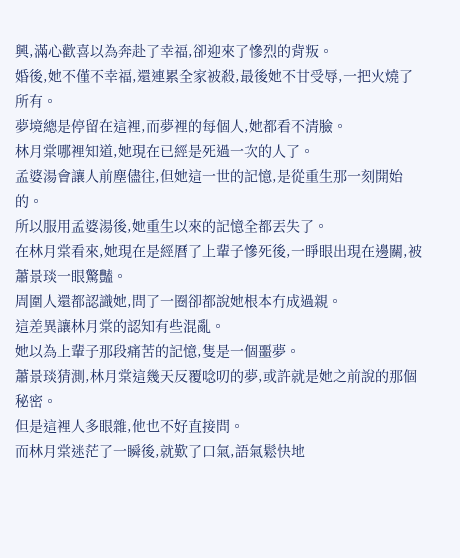興,滿心歡喜以為奔赴了幸福,卻迎來了慘烈的背叛。
婚後,她不僅不幸福,還連累全家被殺,最後她不甘受辱,一把火燒了所有。
夢境總是停留在這裡,而夢裡的每個人,她都看不清臉。
林月棠哪裡知道,她現在已經是死過一次的人了。
孟婆湯會讓人前塵儘往,但她這一世的記憶,是從重生那一刻開始的。
所以服用孟婆湯後,她重生以來的記憶全都丟失了。
在林月棠看來,她現在是經曆了上輩子慘死後,一睜眼出現在邊關,被蕭景琰一眼驚豔。
周圍人還都認識她,問了一圈卻都說她根本冇成過親。
這差異讓林月棠的認知有些混亂。
她以為上輩子那段痛苦的記憶,隻是一個噩夢。
蕭景琰猜測,林月棠這幾天反覆唸叨的夢,或許就是她之前說的那個秘密。
但是這裡人多眼雜,他也不好直接問。
而林月棠迷茫了一瞬後,就歎了口氣,語氣鬆快地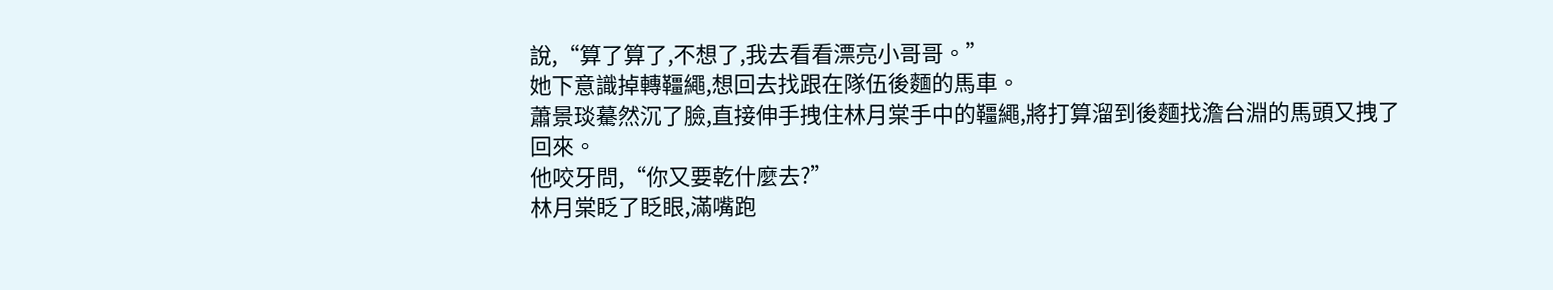說,“算了算了,不想了,我去看看漂亮小哥哥。”
她下意識掉轉韁繩,想回去找跟在隊伍後麵的馬車。
蕭景琰驀然沉了臉,直接伸手拽住林月棠手中的韁繩,將打算溜到後麵找澹台淵的馬頭又拽了回來。
他咬牙問,“你又要乾什麼去?”
林月棠眨了眨眼,滿嘴跑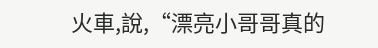火車,說,“漂亮小哥哥真的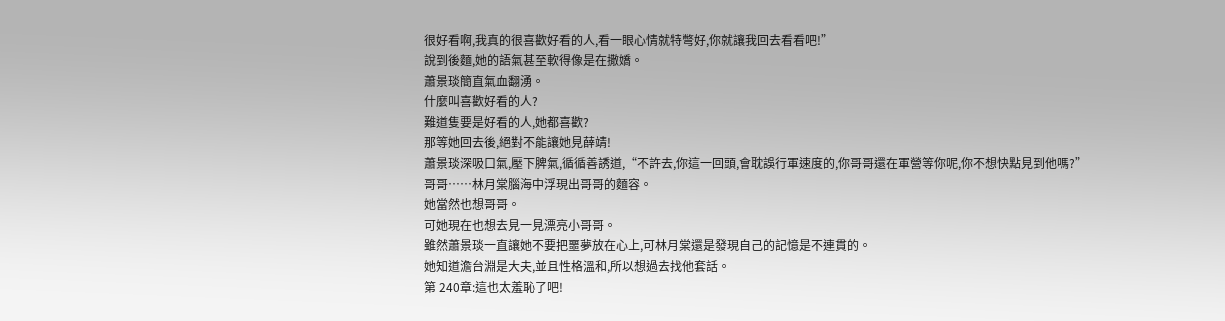很好看啊,我真的很喜歡好看的人,看一眼心情就特彆好,你就讓我回去看看吧!”
說到後麵,她的語氣甚至軟得像是在撒嬌。
蕭景琰簡直氣血翻湧。
什麼叫喜歡好看的人?
難道隻要是好看的人,她都喜歡?
那等她回去後,絕對不能讓她見薛靖!
蕭景琰深吸口氣,壓下脾氣,循循善誘道,“不許去,你這一回頭,會耽誤行軍速度的,你哥哥還在軍營等你呢,你不想快點見到他嗎?”
哥哥……林月棠腦海中浮現出哥哥的麵容。
她當然也想哥哥。
可她現在也想去見一見漂亮小哥哥。
雖然蕭景琰一直讓她不要把噩夢放在心上,可林月棠還是發現自己的記憶是不連貫的。
她知道澹台淵是大夫,並且性格溫和,所以想過去找他套話。
第 240章:這也太羞恥了吧!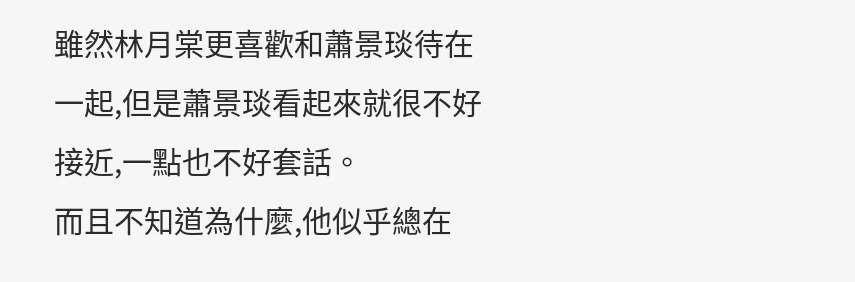雖然林月棠更喜歡和蕭景琰待在一起,但是蕭景琰看起來就很不好接近,一點也不好套話。
而且不知道為什麼,他似乎總在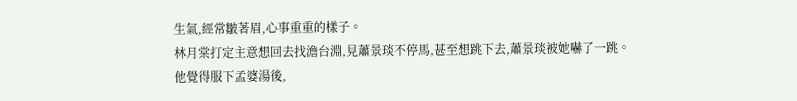生氣,經常皺著眉,心事重重的樣子。
林月棠打定主意想回去找澹台淵,見蕭景琰不停馬,甚至想跳下去,蕭景琰被她嚇了一跳。
他覺得服下孟婆湯後,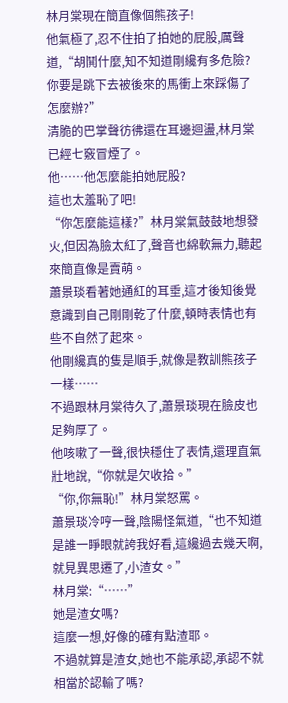林月棠現在簡直像個熊孩子!
他氣極了,忍不住拍了拍她的屁股,厲聲道,“胡鬨什麼,知不知道剛纔有多危險?你要是跳下去被後來的馬衝上來踩傷了怎麼辦?”
清脆的巴掌聲彷彿還在耳邊迴盪,林月棠已經七竅冒煙了。
他……他怎麼能拍她屁股?
這也太羞恥了吧!
“你怎麼能這樣?”林月棠氣鼓鼓地想發火,但因為臉太紅了,聲音也綿軟無力,聽起來簡直像是賣萌。
蕭景琰看著她通紅的耳垂,這才後知後覺意識到自己剛剛乾了什麼,頓時表情也有些不自然了起來。
他剛纔真的隻是順手,就像是教訓熊孩子一樣……
不過跟林月棠待久了,蕭景琰現在臉皮也足夠厚了。
他咳嗽了一聲,很快穩住了表情,還理直氣壯地說,“你就是欠收拾。”
“你,你無恥!”林月棠怒罵。
蕭景琰冷哼一聲,陰陽怪氣道,“也不知道是誰一睜眼就誇我好看,這纔過去幾天啊,就見異思遷了,小渣女。”
林月棠:“……”
她是渣女嗎?
這麼一想,好像的確有點渣耶。
不過就算是渣女,她也不能承認,承認不就相當於認輸了嗎?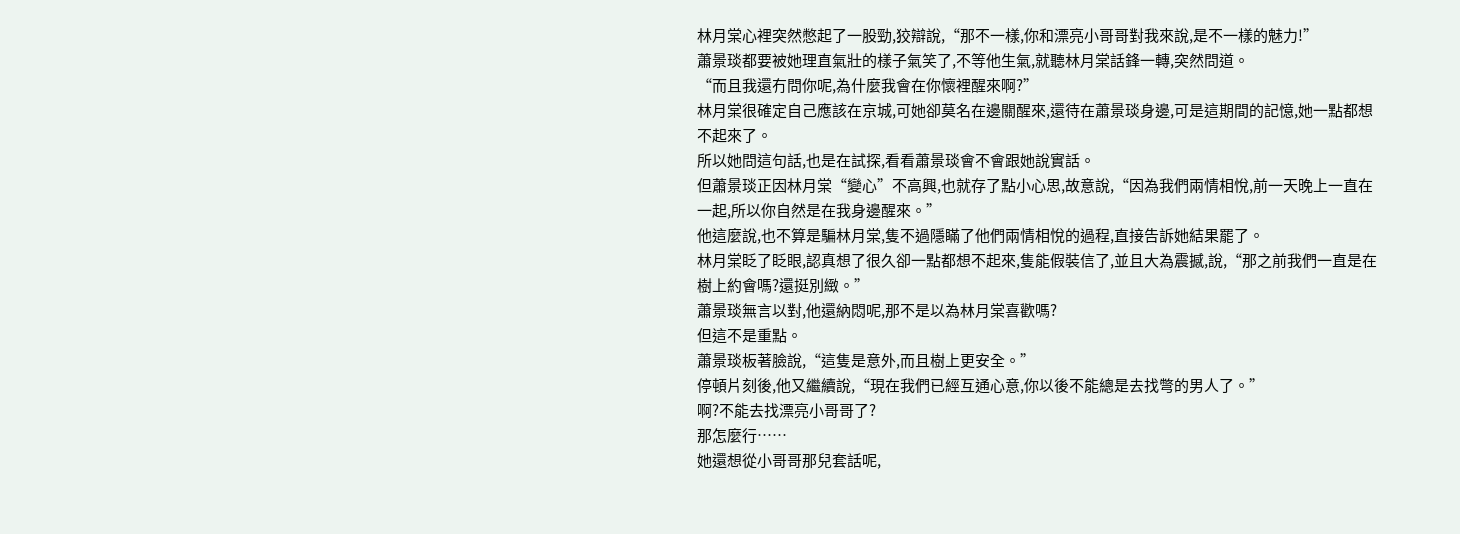林月棠心裡突然憋起了一股勁,狡辯說,“那不一樣,你和漂亮小哥哥對我來說,是不一樣的魅力!”
蕭景琰都要被她理直氣壯的樣子氣笑了,不等他生氣,就聽林月棠話鋒一轉,突然問道。
“而且我還冇問你呢,為什麼我會在你懷裡醒來啊?”
林月棠很確定自己應該在京城,可她卻莫名在邊關醒來,還待在蕭景琰身邊,可是這期間的記憶,她一點都想不起來了。
所以她問這句話,也是在試探,看看蕭景琰會不會跟她說實話。
但蕭景琰正因林月棠“變心”不高興,也就存了點小心思,故意說,“因為我們兩情相悅,前一天晚上一直在一起,所以你自然是在我身邊醒來。”
他這麼說,也不算是騙林月棠,隻不過隱瞞了他們兩情相悅的過程,直接告訴她結果罷了。
林月棠眨了眨眼,認真想了很久卻一點都想不起來,隻能假裝信了,並且大為震撼,說,“那之前我們一直是在樹上約會嗎?還挺別緻。”
蕭景琰無言以對,他還納悶呢,那不是以為林月棠喜歡嗎?
但這不是重點。
蕭景琰板著臉說,“這隻是意外,而且樹上更安全。”
停頓片刻後,他又繼續說,“現在我們已經互通心意,你以後不能總是去找彆的男人了。”
啊?不能去找漂亮小哥哥了?
那怎麼行……
她還想從小哥哥那兒套話呢,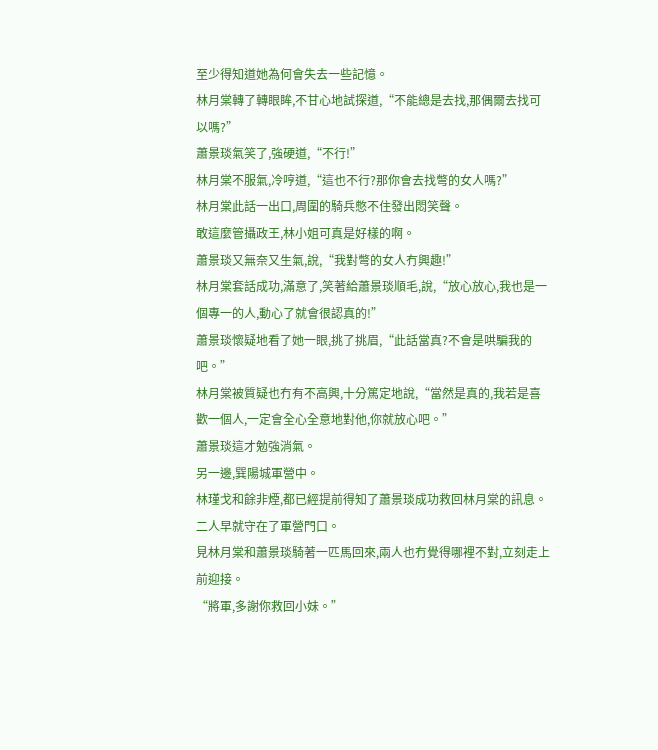至少得知道她為何會失去一些記憶。
林月棠轉了轉眼眸,不甘心地試探道,“不能總是去找,那偶爾去找可以嗎?”
蕭景琰氣笑了,強硬道,“不行!”
林月棠不服氣,冷哼道,“這也不行?那你會去找彆的女人嗎?”
林月棠此話一出口,周圍的騎兵憋不住發出悶笑聲。
敢這麼管攝政王,林小姐可真是好樣的啊。
蕭景琰又無奈又生氣,說,“我對彆的女人冇興趣!”
林月棠套話成功,滿意了,笑著給蕭景琰順毛,說,“放心放心,我也是一個專一的人,動心了就會很認真的!”
蕭景琰懷疑地看了她一眼,挑了挑眉,“此話當真?不會是哄騙我的吧。”
林月棠被質疑也冇有不高興,十分篤定地說,“當然是真的,我若是喜歡一個人,一定會全心全意地對他,你就放心吧。”
蕭景琰這才勉強消氣。
另一邊,巽陽城軍營中。
林瑾戈和餘非煙,都已經提前得知了蕭景琰成功救回林月棠的訊息。
二人早就守在了軍營門口。
見林月棠和蕭景琰騎著一匹馬回來,兩人也冇覺得哪裡不對,立刻走上前迎接。
“將軍,多謝你救回小妹。”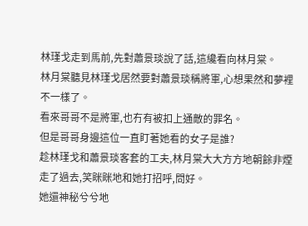林瑾戈走到馬前,先對蕭景琰說了話,這纔看向林月棠。
林月棠聽見林瑾戈居然要對蕭景琰稱將軍,心想果然和夢裡不一樣了。
看來哥哥不是將軍,也冇有被扣上通敵的罪名。
但是哥哥身邊這位一直盯著她看的女子是誰?
趁林瑾戈和蕭景琰客套的工夫,林月棠大大方方地朝餘非煙走了過去,笑眯眯地和她打招呼,問好。
她還神秘兮兮地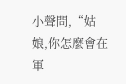小聲問,“姑娘,你怎麼會在軍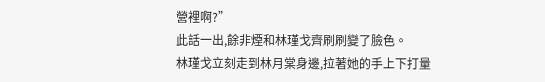營裡啊?”
此話一出,餘非煙和林瑾戈齊刷刷變了臉色。
林瑾戈立刻走到林月棠身邊,拉著她的手上下打量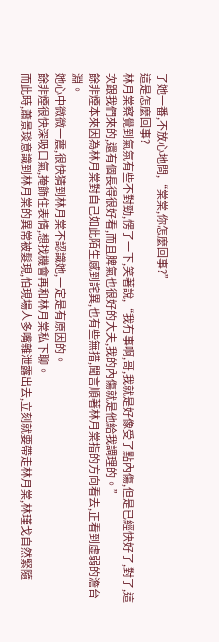了她一番,不放心地問,“棠棠,你怎麼回事?”
這是怎麼回事?
林月棠察覺到氣氛有些不對勁,愣了一下,笑著說,“我冇事啊,哥,我就是好像受了點內傷,但是已經快好了,對了,這次跟我們來的,還有個長得很好看,而且脾氣也很好的大夫,我的內傷就是他給我調理的。”
餘非煙本來因為林月棠對自己如此陌生感到詫異,也有些無措,聞言順著林月棠指的方向看去,正看到虛弱的澹台淵。
她心中微微一震,很快猜到林月棠不認識她,一定是有原因的。
餘非煙很快深吸口氣,掩飾住表情,想找機會再和林月棠私下聊。
而此時,蕭景琰意識到林月棠的異常被髮現,怕現場人多嘴雜泄露出去,立刻就要帶走林月棠,林瑾戈自然緊隨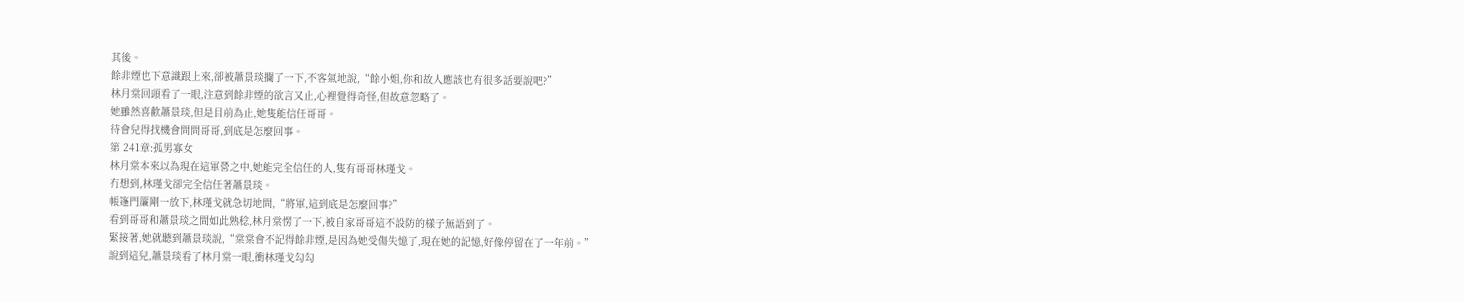其後。
餘非煙也下意識跟上來,卻被蕭景琰攔了一下,不客氣地說,“餘小姐,你和故人應該也有很多話要說吧?”
林月棠回頭看了一眼,注意到餘非煙的欲言又止,心裡覺得奇怪,但故意忽略了。
她雖然喜歡蕭景琰,但是目前為止,她隻能信任哥哥。
待會兒得找機會問問哥哥,到底是怎麼回事。
第 241章:孤男寡女
林月棠本來以為現在這軍營之中,她能完全信任的人,隻有哥哥林瑾戈。
冇想到,林瑾戈卻完全信任著蕭景琰。
帳篷門簾剛一放下,林瑾戈就急切地問,“將軍,這到底是怎麼回事?”
看到哥哥和蕭景琰之間如此熟稔,林月棠愣了一下,被自家哥哥這不設防的樣子無語到了。
緊接著,她就聽到蕭景琰說,“棠棠會不記得餘非煙,是因為她受傷失憶了,現在她的記憶,好像停留在了一年前。”
說到這兒,蕭景琰看了林月棠一眼,衝林瑾戈勾勾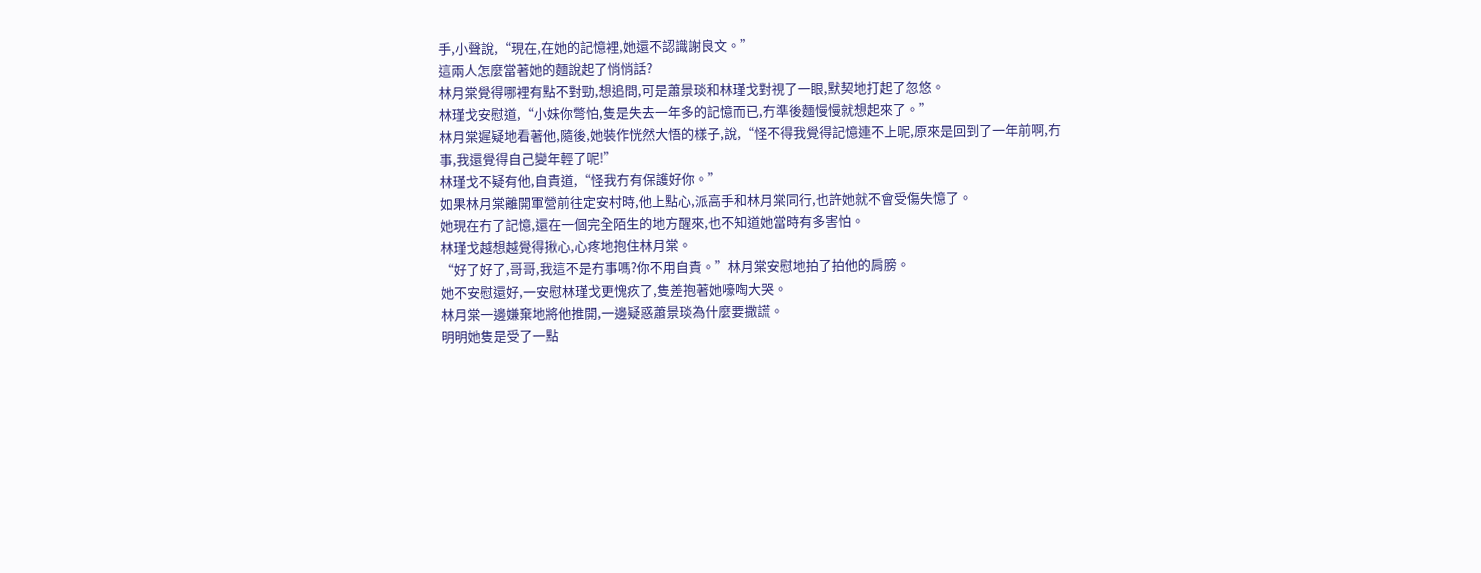手,小聲說,“現在,在她的記憶裡,她還不認識謝良文。”
這兩人怎麼當著她的麵說起了悄悄話?
林月棠覺得哪裡有點不對勁,想追問,可是蕭景琰和林瑾戈對視了一眼,默契地打起了忽悠。
林瑾戈安慰道,“小妹你彆怕,隻是失去一年多的記憶而已,冇準後麵慢慢就想起來了。”
林月棠遲疑地看著他,隨後,她裝作恍然大悟的樣子,說,“怪不得我覺得記憶連不上呢,原來是回到了一年前啊,冇事,我還覺得自己變年輕了呢!”
林瑾戈不疑有他,自責道,“怪我冇有保護好你。”
如果林月棠離開軍營前往定安村時,他上點心,派高手和林月棠同行,也許她就不會受傷失憶了。
她現在冇了記憶,還在一個完全陌生的地方醒來,也不知道她當時有多害怕。
林瑾戈越想越覺得揪心,心疼地抱住林月棠。
“好了好了,哥哥,我這不是冇事嗎?你不用自責。”林月棠安慰地拍了拍他的肩膀。
她不安慰還好,一安慰林瑾戈更愧疚了,隻差抱著她嚎啕大哭。
林月棠一邊嫌棄地將他推開,一邊疑惑蕭景琰為什麼要撒謊。
明明她隻是受了一點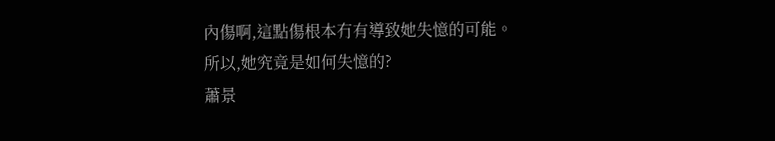內傷啊,這點傷根本冇有導致她失憶的可能。
所以,她究竟是如何失憶的?
蕭景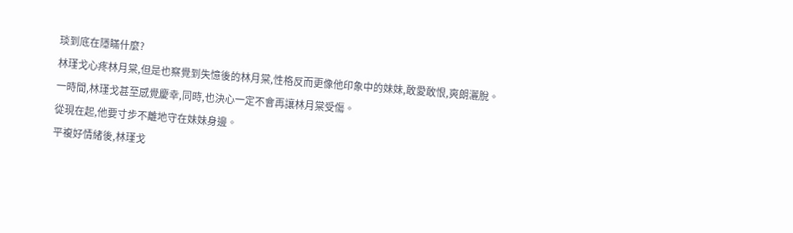琰到底在隱瞞什麼?
林瑾戈心疼林月棠,但是也察覺到失憶後的林月棠,性格反而更像他印象中的妹妹,敢愛敢恨,爽朗灑脫。
一時間,林瑾戈甚至感覺慶幸,同時,也決心一定不會再讓林月棠受傷。
從現在起,他要寸步不離地守在妹妹身邊。
平複好情緒後,林瑾戈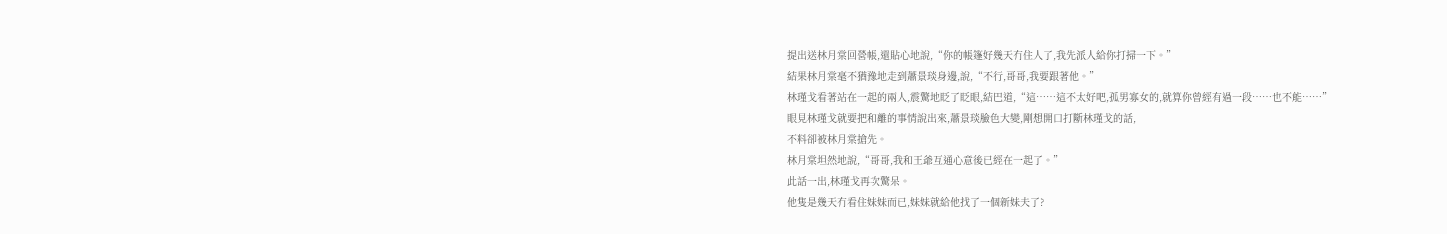提出送林月棠回營帳,還貼心地說,“你的帳篷好幾天冇住人了,我先派人給你打掃一下。”
結果林月棠毫不猶豫地走到蕭景琰身邊,說,“不行,哥哥,我要跟著他。”
林瑾戈看著站在一起的兩人,震驚地眨了眨眼,結巴道,“這……這不太好吧,孤男寡女的,就算你曾經有過一段……也不能……”
眼見林瑾戈就要把和離的事情說出來,蕭景琰臉色大變,剛想開口打斷林瑾戈的話,
不料卻被林月棠搶先。
林月棠坦然地說,“哥哥,我和王爺互通心意後已經在一起了。”
此話一出,林瑾戈再次驚呆。
他隻是幾天冇看住妹妹而已,妹妹就給他找了一個新妹夫了?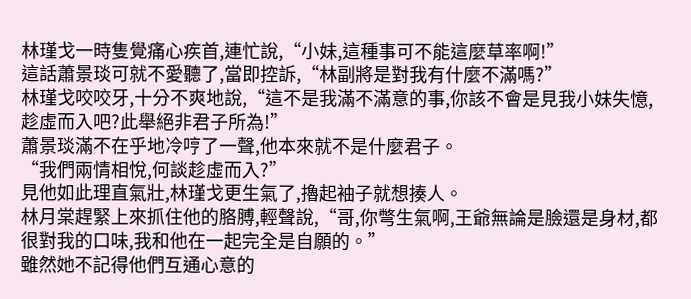林瑾戈一時隻覺痛心疾首,連忙說,“小妹,這種事可不能這麼草率啊!”
這話蕭景琰可就不愛聽了,當即控訴,“林副將是對我有什麼不滿嗎?”
林瑾戈咬咬牙,十分不爽地說,“這不是我滿不滿意的事,你該不會是見我小妹失憶,趁虛而入吧?此舉絕非君子所為!”
蕭景琰滿不在乎地冷哼了一聲,他本來就不是什麼君子。
“我們兩情相悅,何談趁虛而入?”
見他如此理直氣壯,林瑾戈更生氣了,擼起袖子就想揍人。
林月棠趕緊上來抓住他的胳膊,輕聲說,“哥,你彆生氣啊,王爺無論是臉還是身材,都很對我的口味,我和他在一起完全是自願的。”
雖然她不記得他們互通心意的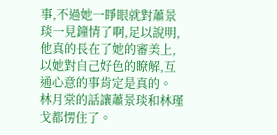事,不過她一睜眼就對蕭景琰一見鐘情了啊,足以說明,他真的長在了她的審美上,以她對自己好色的瞭解,互通心意的事肯定是真的。
林月棠的話讓蕭景琰和林瑾戈都愣住了。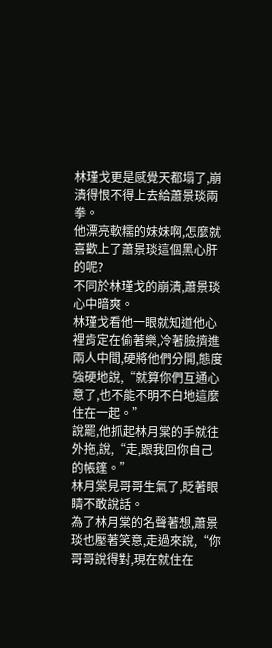林瑾戈更是感覺天都塌了,崩潰得恨不得上去給蕭景琰兩拳。
他漂亮軟糯的妹妹啊,怎麼就喜歡上了蕭景琰這個黑心肝的呢?
不同於林瑾戈的崩潰,蕭景琰心中暗爽。
林瑾戈看他一眼就知道他心裡肯定在偷著樂,冷著臉擠進兩人中間,硬將他們分開,態度強硬地說,“就算你們互通心意了,也不能不明不白地這麼住在一起。”
說罷,他抓起林月棠的手就往外拖,說,“走,跟我回你自己的帳篷。”
林月棠見哥哥生氣了,眨著眼睛不敢說話。
為了林月棠的名聲著想,蕭景琰也壓著笑意,走過來說,“你哥哥說得對,現在就住在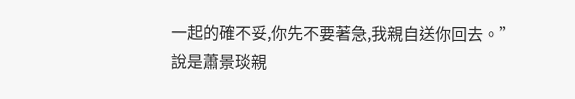一起的確不妥,你先不要著急,我親自送你回去。”
說是蕭景琰親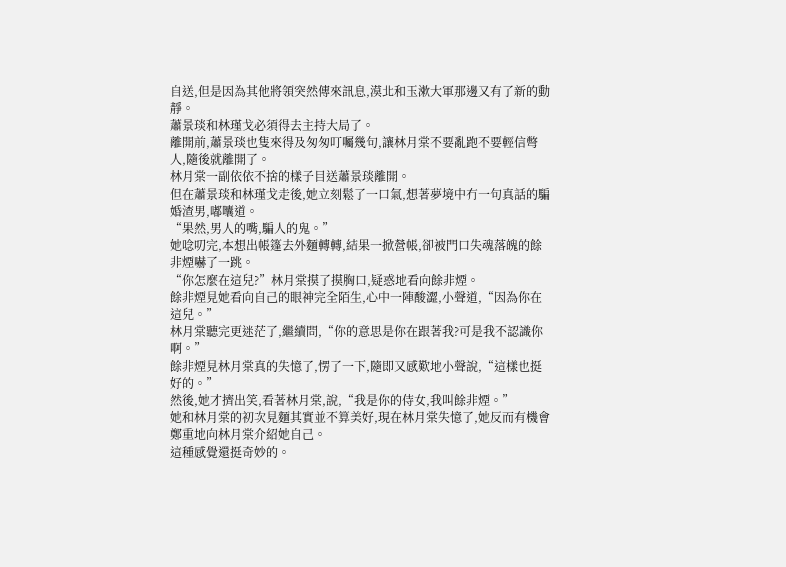自送,但是因為其他將領突然傳來訊息,漠北和玉漱大軍那邊又有了新的動靜。
蕭景琰和林瑾戈必須得去主持大局了。
離開前,蕭景琰也隻來得及匆匆叮囑幾句,讓林月棠不要亂跑不要輕信彆人,隨後就離開了。
林月棠一副依依不捨的樣子目送蕭景琰離開。
但在蕭景琰和林瑾戈走後,她立刻鬆了一口氣,想著夢境中冇一句真話的騙婚渣男,嘟囔道。
“果然,男人的嘴,騙人的鬼。”
她唸叨完,本想出帳篷去外麵轉轉,結果一掀營帳,卻被門口失魂落魄的餘非煙嚇了一跳。
“你怎麼在這兒?”林月棠摸了摸胸口,疑惑地看向餘非煙。
餘非煙見她看向自己的眼神完全陌生,心中一陣酸澀,小聲道,“因為你在這兒。”
林月棠聽完更迷茫了,繼續問,“你的意思是你在跟著我?可是我不認識你啊。”
餘非煙見林月棠真的失憶了,愣了一下,隨即又感歎地小聲說,“這樣也挺好的。”
然後,她才擠出笑,看著林月棠,說,“我是你的侍女,我叫餘非煙。”
她和林月棠的初次見麵其實並不算美好,現在林月棠失憶了,她反而有機會鄭重地向林月棠介紹她自己。
這種感覺還挺奇妙的。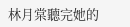林月棠聽完她的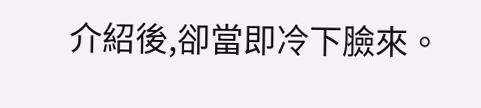介紹後,卻當即冷下臉來。